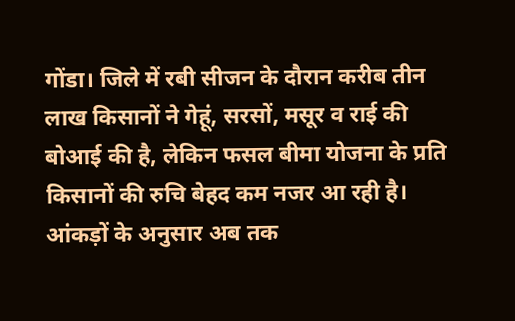गोंडा। जिले में रबी सीजन के दौरान करीब तीन लाख किसानों ने गेहूं, सरसों, मसूर व राई की बोआई की है, लेकिन फसल बीमा योजना के प्रति किसानों की रुचि बेहद कम नजर आ रही है। आंकड़ों के अनुसार अब तक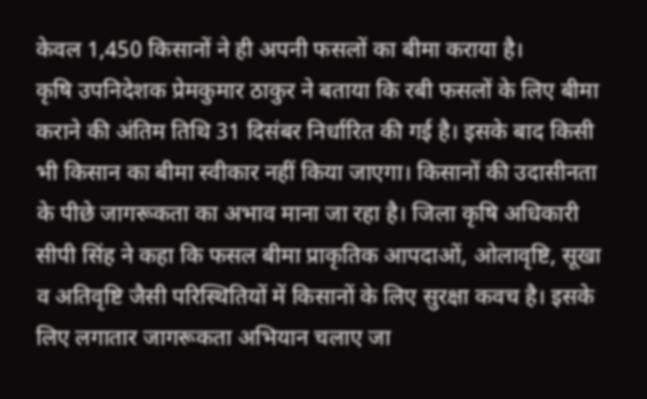केवल 1,450 किसानों ने ही अपनी फसलों का बीमा कराया है।
कृषि उपनिदेशक प्रेमकुमार ठाकुर ने बताया कि रबी फसलों के लिए बीमा कराने की अंतिम तिथि 31 दिसंबर निर्धारित की गई है। इसके बाद किसी भी किसान का बीमा स्वीकार नहीं किया जाएगा। किसानों की उदासीनता के पीछे जागरूकता का अभाव माना जा रहा है। जिला कृषि अधिकारी सीपी सिंह ने कहा कि फसल बीमा प्राकृतिक आपदाओं, ओलावृष्टि, सूखा व अतिवृष्टि जैसी परिस्थितियों में किसानों के लिए सुरक्षा कवच है। इसके लिए लगातार जागरूकता अभियान चलाए जा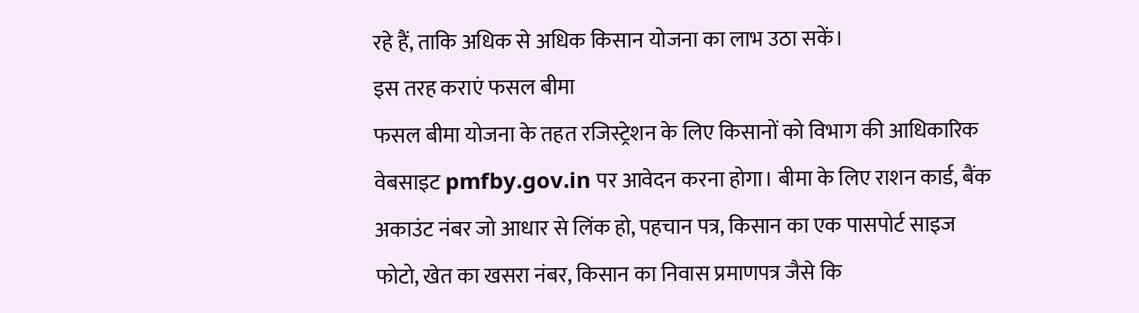रहे हैं, ताकि अधिक से अधिक किसान योजना का लाभ उठा सकें।
इस तरह कराएं फसल बीमा
फसल बीमा योजना के तहत रजिस्ट्रेशन के लिए किसानों को विभाग की आधिकारिक वेबसाइट pmfby.gov.in पर आवेदन करना होगा। बीमा के लिए राशन कार्ड, बैंक अकाउंट नंबर जो आधार से लिंक हो, पहचान पत्र, किसान का एक पासपोर्ट साइज फोटो, खेत का खसरा नंबर, किसान का निवास प्रमाणपत्र जैसे कि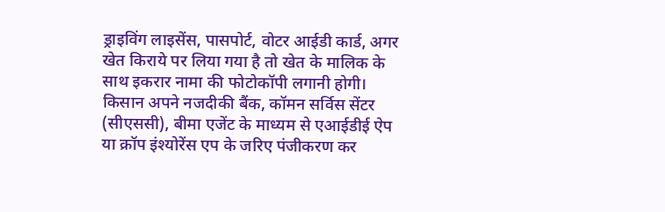ड्राइविंग लाइसेंस, पासपोर्ट, वोटर आईडी कार्ड, अगर खेत किराये पर लिया गया है तो खेत के मालिक के साथ इकरार नामा की फोटोकॉपी लगानी होगी। किसान अपने नजदीकी बैंक, कॉमन सर्विस सेंटर (सीएससी), बीमा एजेंट के माध्यम से एआईडीई ऐप या क्रॉप इंश्योरेंस एप के जरिए पंजीकरण कर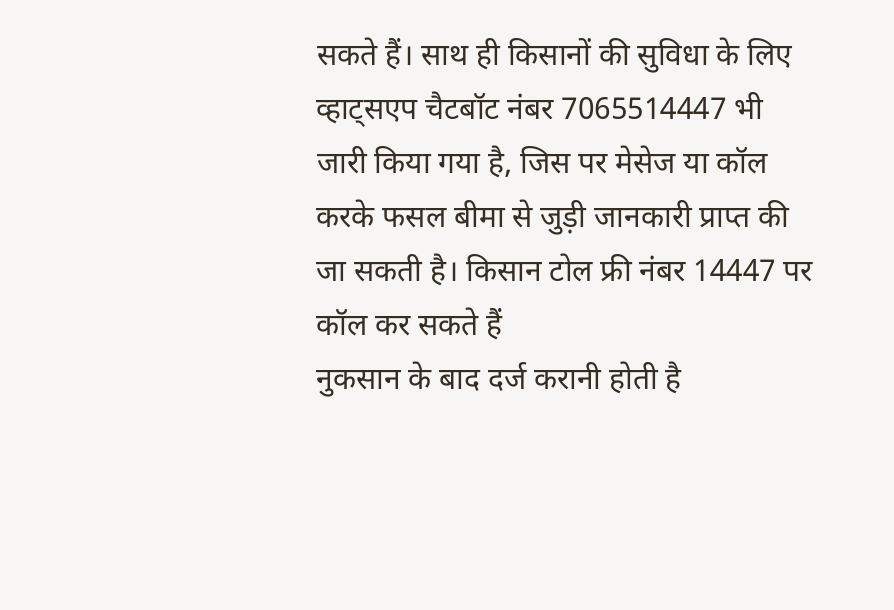सकते हैं। साथ ही किसानों की सुविधा के लिए व्हाट्सएप चैटबॉट नंबर 7065514447 भी जारी किया गया है, जिस पर मेसेज या कॉल करके फसल बीमा से जुड़ी जानकारी प्राप्त की जा सकती है। किसान टोल फ्री नंबर 14447 पर कॉल कर सकते हैं
नुकसान के बाद दर्ज करानी होती है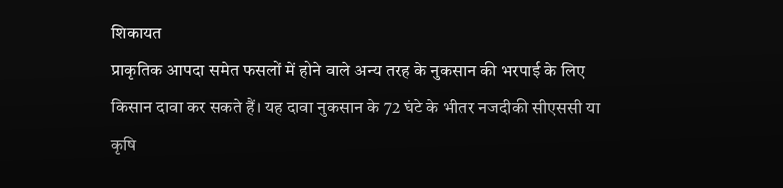शिकायत
प्राकृतिक आपदा समेत फसलों में होने वाले अन्य तरह के नुकसान की भरपाई के लिए किसान दावा कर सकते हैं। यह दावा नुकसान के 72 घंटे के भीतर नजदीकी सीएससी या कृषि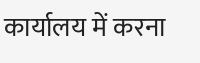कार्यालय में करना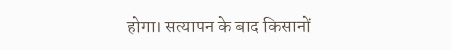होगा। सत्यापन के बाद किसानों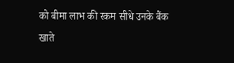को बीमा लाभ की रकम सीधे उनके बैंक खाते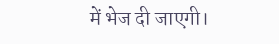में भेज दी जाएगी।